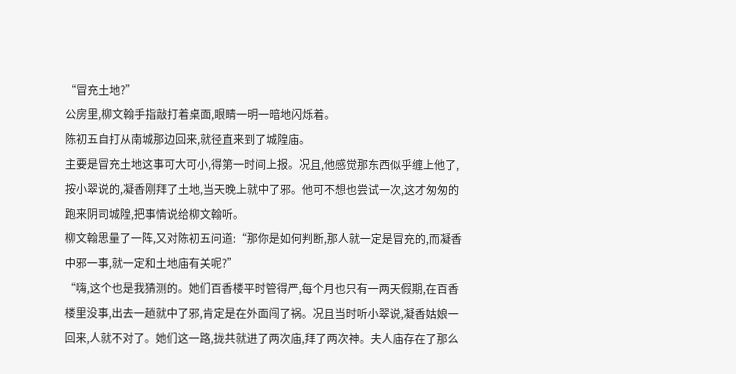“冒充土地?”
公房里,柳文翰手指敲打着桌面,眼睛一明一暗地闪烁着。
陈初五自打从南城那边回来,就径直来到了城隍庙。
主要是冒充土地这事可大可小,得第一时间上报。况且,他感觉那东西似乎缠上他了,按小翠说的,凝香刚拜了土地,当天晚上就中了邪。他可不想也尝试一次,这才匆匆的跑来阴司城隍,把事情说给柳文翰听。
柳文翰思量了一阵,又对陈初五问道:“那你是如何判断,那人就一定是冒充的,而凝香中邪一事,就一定和土地庙有关呢?”
“嗨,这个也是我猜测的。她们百香楼平时管得严,每个月也只有一两天假期,在百香楼里没事,出去一趟就中了邪,肯定是在外面闯了祸。况且当时听小翠说,凝香姑娘一回来,人就不对了。她们这一路,拢共就进了两次庙,拜了两次神。夫人庙存在了那么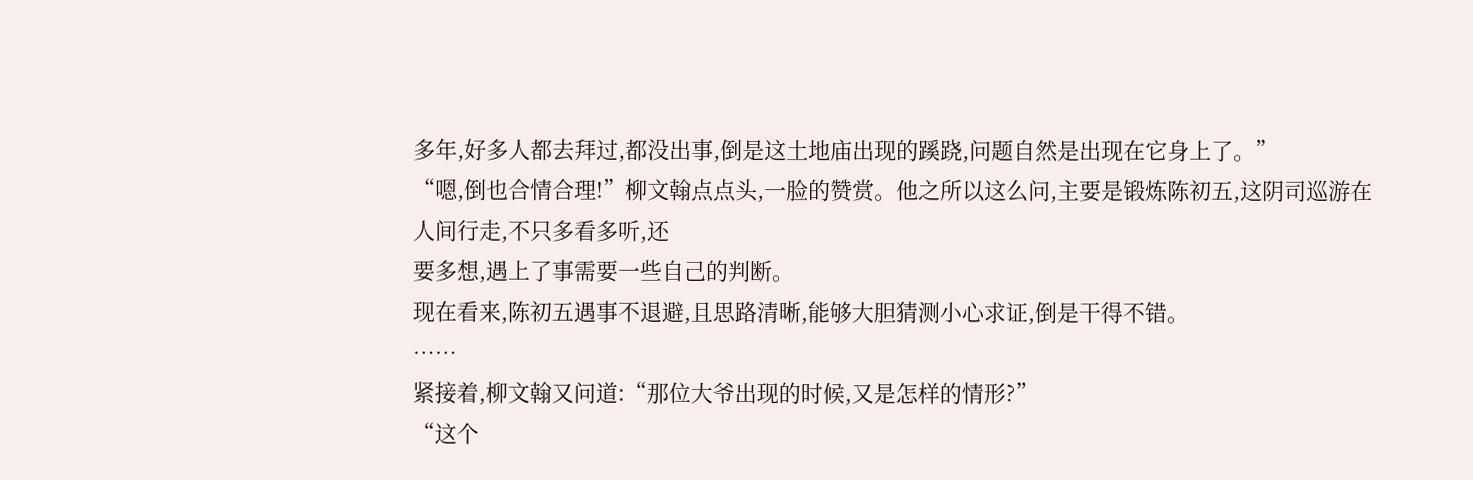多年,好多人都去拜过,都没出事,倒是这土地庙出现的蹊跷,问题自然是出现在它身上了。”
“嗯,倒也合情合理!”柳文翰点点头,一脸的赞赏。他之所以这么问,主要是锻炼陈初五,这阴司巡游在人间行走,不只多看多听,还
要多想,遇上了事需要一些自己的判断。
现在看来,陈初五遇事不退避,且思路清晰,能够大胆猜测小心求证,倒是干得不错。
……
紧接着,柳文翰又问道:“那位大爷出现的时候,又是怎样的情形?”
“这个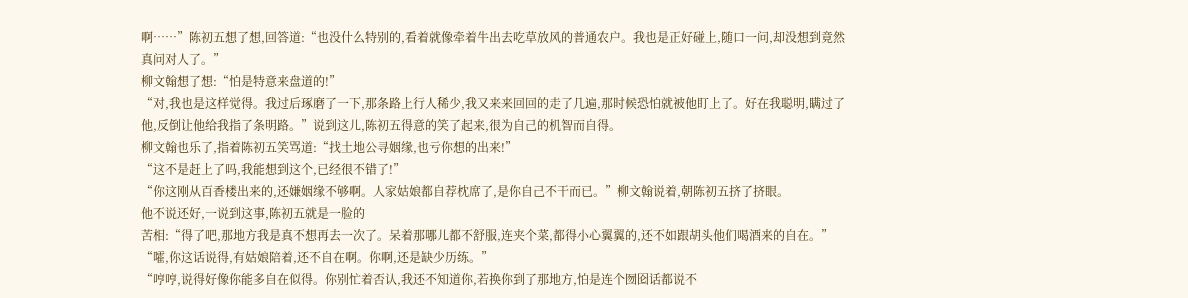啊……”陈初五想了想,回答道:“也没什么特别的,看着就像牵着牛出去吃草放风的普通农户。我也是正好碰上,随口一问,却没想到竟然真问对人了。”
柳文翰想了想:“怕是特意来盘道的!”
“对,我也是这样觉得。我过后琢磨了一下,那条路上行人稀少,我又来来回回的走了几遍,那时候恐怕就被他盯上了。好在我聪明,瞒过了他,反倒让他给我指了条明路。”说到这儿,陈初五得意的笑了起来,很为自己的机智而自得。
柳文翰也乐了,指着陈初五笑骂道:“找土地公寻姻缘,也亏你想的出来!”
“这不是赶上了吗,我能想到这个,已经很不错了!”
“你这刚从百香楼出来的,还嫌姻缘不够啊。人家姑娘都自荐枕席了,是你自己不干而已。”柳文翰说着,朝陈初五挤了挤眼。
他不说还好,一说到这事,陈初五就是一脸的
苦相:“得了吧,那地方我是真不想再去一次了。呆着那哪儿都不舒服,连夹个菜,都得小心翼翼的,还不如跟胡头他们喝酒来的自在。”
“嚯,你这话说得,有姑娘陪着,还不自在啊。你啊,还是缺少历练。”
“哼哼,说得好像你能多自在似得。你别忙着否认,我还不知道你,若换你到了那地方,怕是连个囫囵话都说不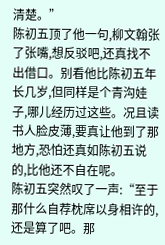清楚。”
陈初五顶了他一句,柳文翰张了张嘴,想反驳吧,还真找不出借口。别看他比陈初五年长几岁,但同样是个青沟娃子,哪儿经历过这些。况且读书人脸皮薄,要真让他到了那地方,恐怕还真如陈初五说的,比他还不自在呢。
陈初五突然叹了一声:“至于那什么自荐枕席以身相许的,还是算了吧。那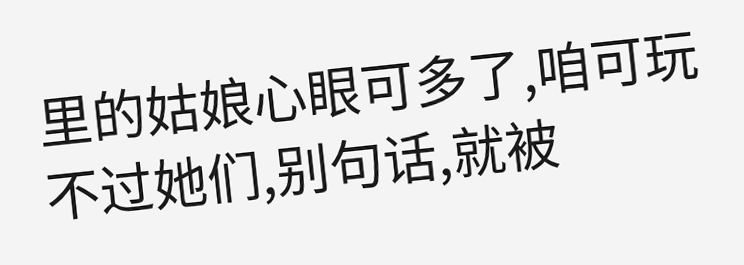里的姑娘心眼可多了,咱可玩不过她们,别句话,就被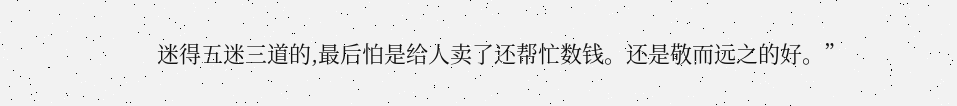迷得五迷三道的,最后怕是给人卖了还帮忙数钱。还是敬而远之的好。”